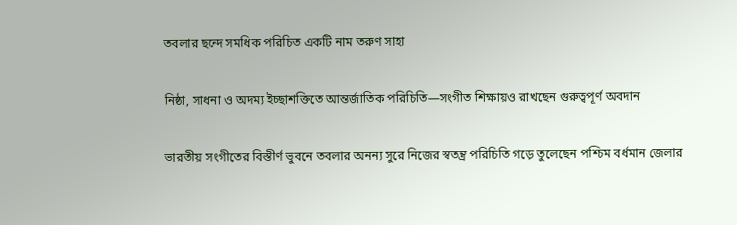তবলার ছন্দে সমধিক পরিচিত একটি নাম তরুণ সাহা

নিষ্ঠা, সাধনা ও অদম্য ইচ্ছাশক্তিতে আন্তর্জাতিক পরিচিতি—সংগীত শিক্ষায়ও রাখছেন গুরুত্বপূর্ণ অবদান

ভারতীয় সংগীতের বিস্তীর্ণ ভুবনে তবলার অনন্য সুরে নিজের স্বতন্ত্র পরিচিতি গড়ে তুলেছেন পশ্চিম বর্ধমান জেলার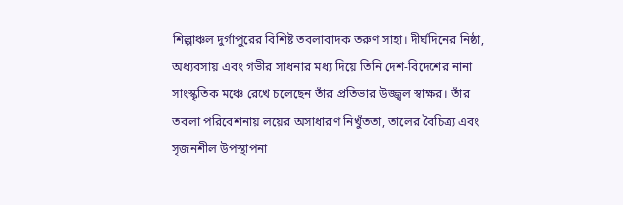শিল্পাঞ্চল দুর্গাপুরের বিশিষ্ট তবলাবাদক তরুণ সাহা। দীর্ঘদিনের নিষ্ঠা, অধ্যবসায় এবং গভীর সাধনার মধ্য দিয়ে তিনি দেশ-বিদেশের নানা সাংস্কৃতিক মঞ্চে রেখে চলেছেন তাঁর প্রতিভার উজ্জ্বল স্বাক্ষর। তাঁর তবলা পরিবেশনায় লয়ের অসাধারণ নিখুঁততা, তালের বৈচিত্র্য এবং সৃজনশীল উপস্থাপনা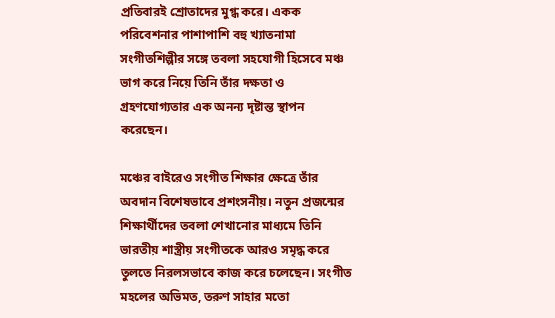প্রতিবারই শ্রোতাদের মুগ্ধ করে। একক পরিবেশনার পাশাপাশি বহু খ্যাতনামা সংগীতশিল্পীর সঙ্গে তবলা সহযোগী হিসেবে মঞ্চ ভাগ করে নিয়ে তিনি তাঁর দক্ষতা ও গ্রহণযোগ্যতার এক অনন্য দৃষ্টান্ত স্থাপন করেছেন।

মঞ্চের বাইরেও সংগীত শিক্ষার ক্ষেত্রে তাঁর অবদান বিশেষভাবে প্রশংসনীয়। নতুন প্রজন্মের শিক্ষার্থীদের তবলা শেখানোর মাধ্যমে তিনি ভারতীয় শাস্ত্রীয় সংগীতকে আরও সমৃদ্ধ করে তুলতে নিরলসভাবে কাজ করে চলেছেন। সংগীত মহলের অভিমত, তরুণ সাহার মতো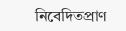নিবেদিতপ্রাণ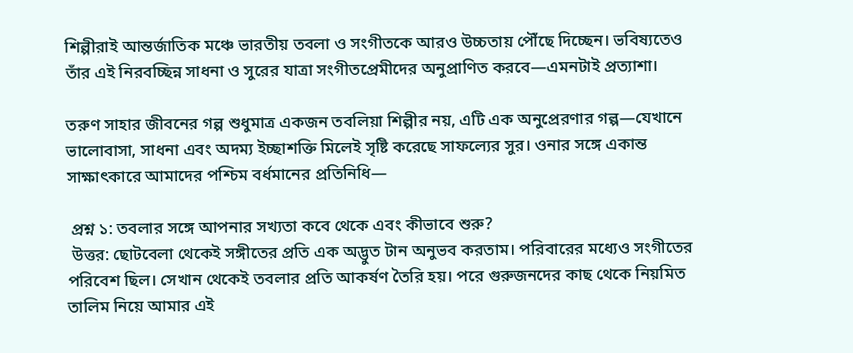শিল্পীরাই আন্তর্জাতিক মঞ্চে ভারতীয় তবলা ও সংগীতকে আরও উচ্চতায় পৌঁছে দিচ্ছেন। ভবিষ্যতেও তাঁর এই নিরবচ্ছিন্ন সাধনা ও সুরের যাত্রা সংগীতপ্রেমীদের অনুপ্রাণিত করবে—এমনটাই প্রত্যাশা।

তরুণ সাহার জীবনের গল্প শুধুমাত্র একজন তবলিয়া শিল্পীর নয়, এটি এক অনুপ্রেরণার গল্প—যেখানে ভালোবাসা, সাধনা এবং অদম্য ইচ্ছাশক্তি মিলেই সৃষ্টি করেছে সাফল্যের সুর। ওনার সঙ্গে একান্ত সাক্ষাৎকারে আমাদের পশ্চিম বর্ধমানের প্রতিনিধি—

 প্রশ্ন ১: তবলার সঙ্গে আপনার সখ্যতা কবে থেকে এবং কীভাবে শুরু?
 উত্তর: ছোটবেলা থেকেই সঙ্গীতের প্রতি এক অদ্ভুত টান অনুভব করতাম। পরিবারের মধ্যেও সংগীতের পরিবেশ ছিল। সেখান থেকেই তবলার প্রতি আকর্ষণ তৈরি হয়। পরে গুরুজনদের কাছ থেকে নিয়মিত তালিম নিয়ে আমার এই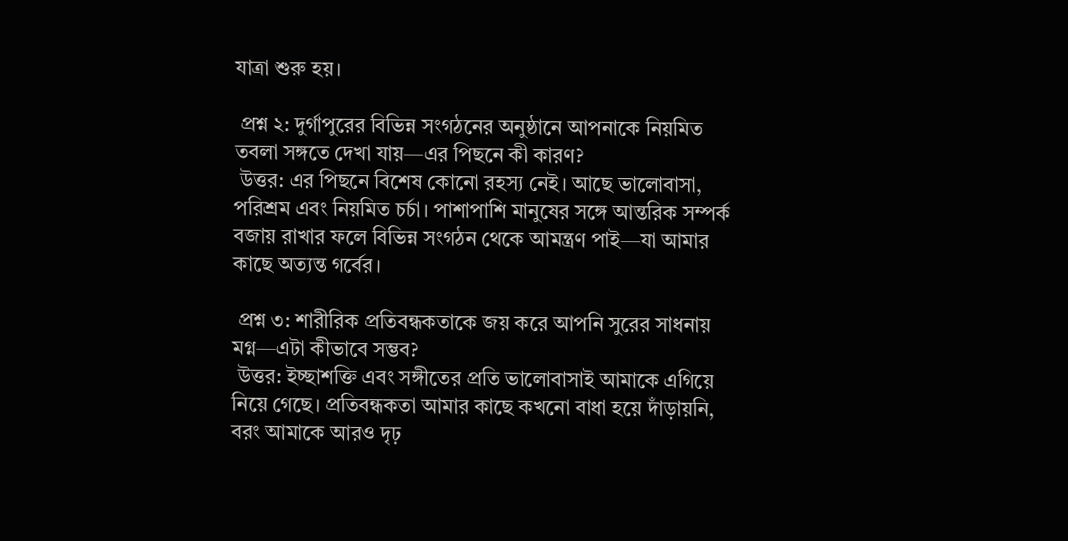যাত্রা শুরু হয়।

 প্রশ্ন ২: দুর্গাপুরের বিভিন্ন সংগঠনের অনুষ্ঠানে আপনাকে নিয়মিত তবলা সঙ্গতে দেখা যায়—এর পিছনে কী কারণ?
 উত্তর: এর পিছনে বিশেষ কোনো রহস্য নেই। আছে ভালোবাসা, পরিশ্রম এবং নিয়মিত চর্চা। পাশাপাশি মানুষের সঙ্গে আন্তরিক সম্পর্ক বজায় রাখার ফলে বিভিন্ন সংগঠন থেকে আমন্ত্রণ পাই—যা আমার কাছে অত্যন্ত গর্বের।

 প্রশ্ন ৩: শারীরিক প্রতিবন্ধকতাকে জয় করে আপনি সুরের সাধনায় মগ্ন—এটা কীভাবে সম্ভব?
 উত্তর: ইচ্ছাশক্তি এবং সঙ্গীতের প্রতি ভালোবাসাই আমাকে এগিয়ে নিয়ে গেছে। প্রতিবন্ধকতা আমার কাছে কখনো বাধা হয়ে দাঁড়ায়নি, বরং আমাকে আরও দৃঢ়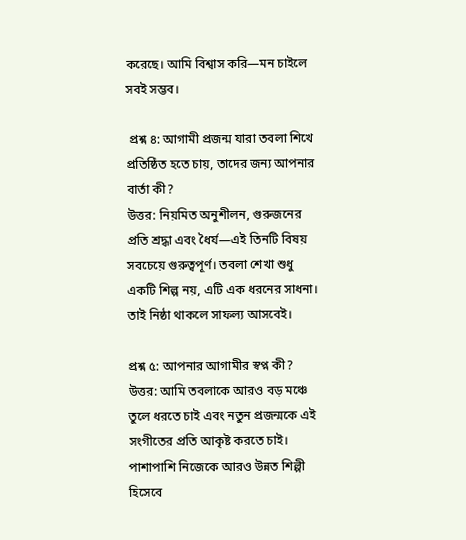করেছে। আমি বিশ্বাস করি—মন চাইলে সবই সম্ভব।

 প্রশ্ন ৪: আগামী প্রজন্ম যারা তবলা শিখে প্রতিষ্ঠিত হতে চায়, তাদের জন্য আপনার বার্তা কী?
উত্তর: নিয়মিত অনুশীলন, গুরুজনের প্রতি শ্রদ্ধা এবং ধৈর্য—এই তিনটি বিষয় সবচেয়ে গুরুত্বপূর্ণ। তবলা শেখা শুধু একটি শিল্প নয়, এটি এক ধরনের সাধনা। তাই নিষ্ঠা থাকলে সাফল্য আসবেই।

প্রশ্ন ৫: আপনার আগামীর স্বপ্ন কী?
উত্তর: আমি তবলাকে আরও বড় মঞ্চে তুলে ধরতে চাই এবং নতুন প্রজন্মকে এই সংগীতের প্রতি আকৃষ্ট করতে চাই। পাশাপাশি নিজেকে আরও উন্নত শিল্পী হিসেবে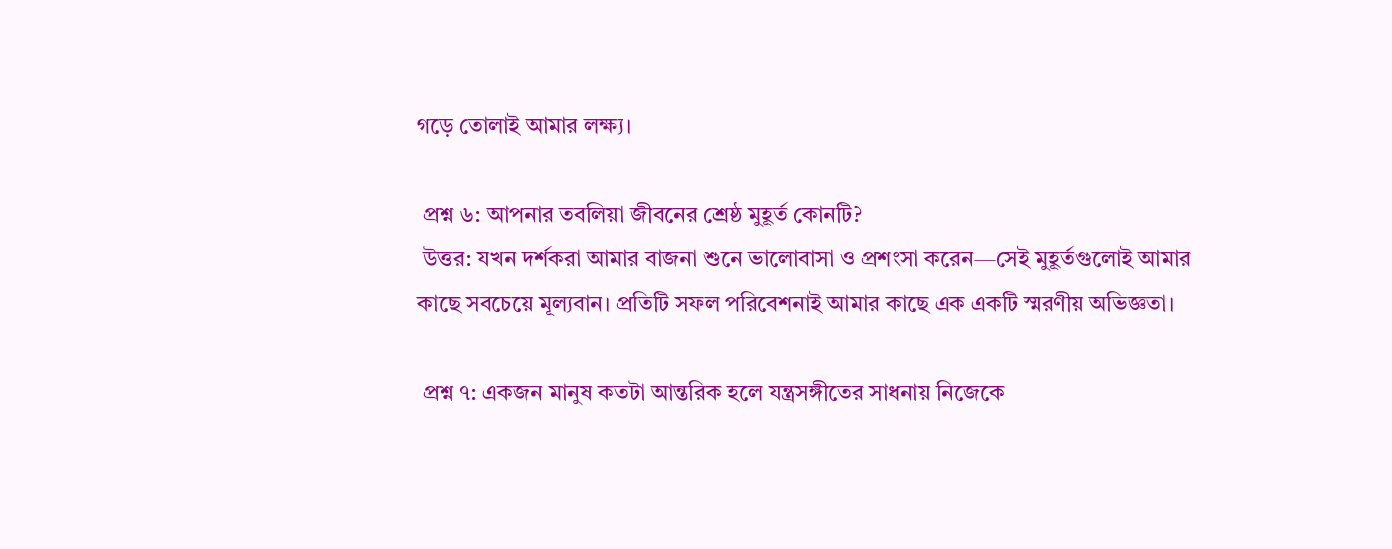গড়ে তোলাই আমার লক্ষ্য।

 প্রশ্ন ৬: আপনার তবলিয়া জীবনের শ্রেষ্ঠ মুহূর্ত কোনটি?
 উত্তর: যখন দর্শকরা আমার বাজনা শুনে ভালোবাসা ও প্রশংসা করেন—সেই মুহূর্তগুলোই আমার কাছে সবচেয়ে মূল্যবান। প্রতিটি সফল পরিবেশনাই আমার কাছে এক একটি স্মরণীয় অভিজ্ঞতা।

 প্রশ্ন ৭: একজন মানুষ কতটা আন্তরিক হলে যন্ত্রসঙ্গীতের সাধনায় নিজেকে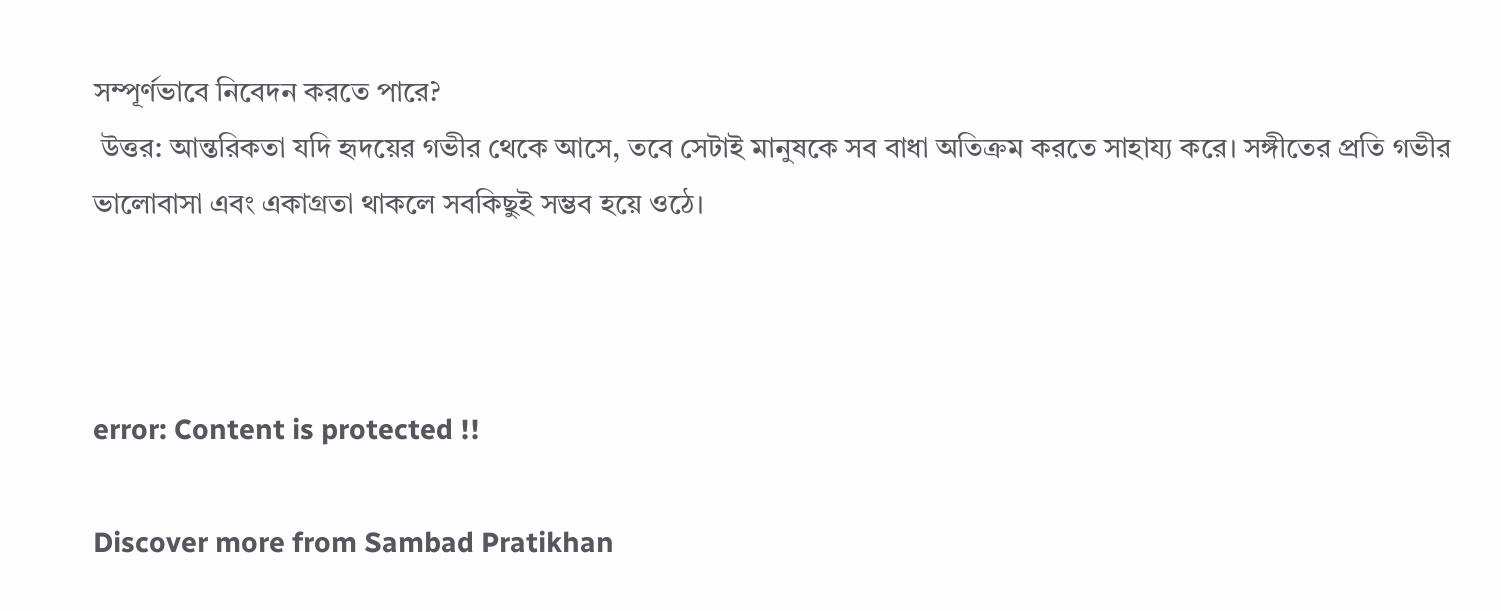সম্পূর্ণভাবে নিবেদন করতে পারে?
 উত্তর: আন্তরিকতা যদি হৃদয়ের গভীর থেকে আসে, তবে সেটাই মানুষকে সব বাধা অতিক্রম করতে সাহায্য করে। সঙ্গীতের প্রতি গভীর ভালোবাসা এবং একাগ্রতা থাকলে সবকিছুই সম্ভব হয়ে ওঠে।



error: Content is protected !!

Discover more from Sambad Pratikhan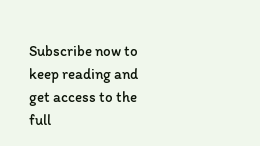Subscribe now to keep reading and get access to the full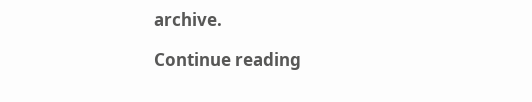archive.

Continue reading